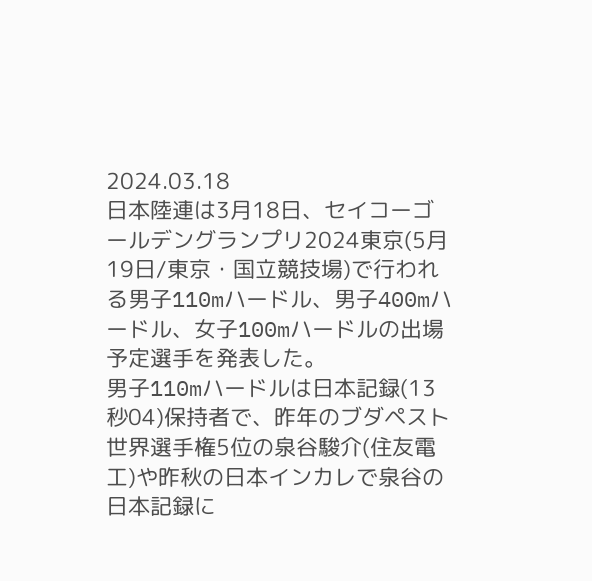2024.03.18
日本陸連は3月18日、セイコーゴールデングランプリ2024東京(5月19日/東京・国立競技場)で行われる男子110mハードル、男子400mハードル、女子100mハードルの出場予定選手を発表した。
男子110mハードルは日本記録(13秒04)保持者で、昨年のブダペスト世界選手権5位の泉谷駿介(住友電工)や昨秋の日本インカレで泉谷の日本記録に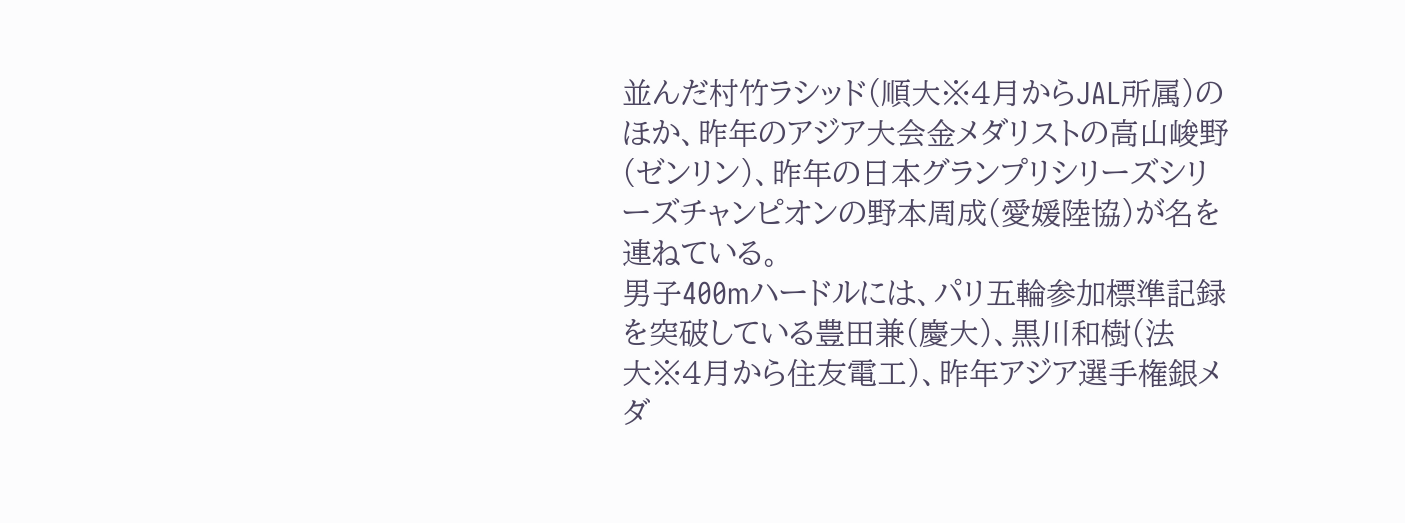並んだ村竹ラシッド(順大※4月からJAL所属)のほか、昨年のアジア大会金メダリストの高山峻野(ゼンリン)、昨年の日本グランプリシリーズシリーズチャンピオンの野本周成(愛媛陸協)が名を連ねている。
男子400mハードルには、パリ五輪参加標準記録を突破している豊田兼(慶大)、黒川和樹(法大※4月から住友電工)、昨年アジア選手権銀メダ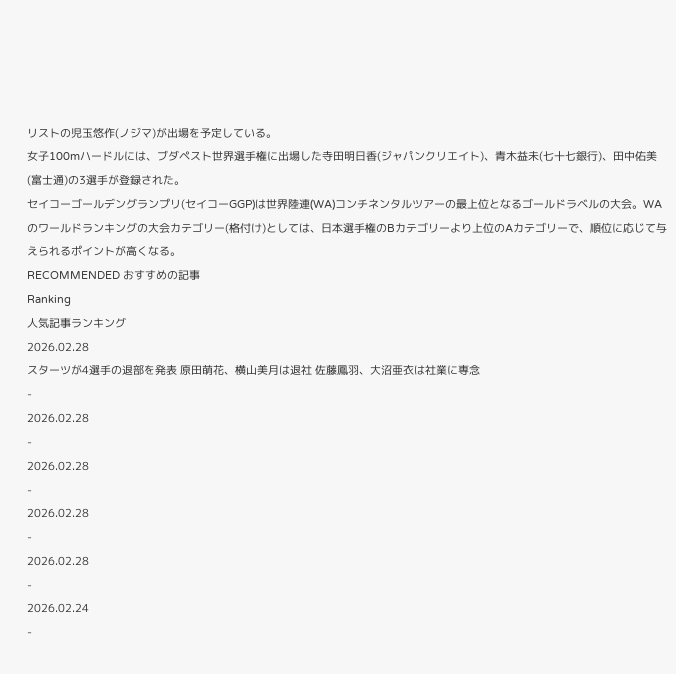リストの児玉悠作(ノジマ)が出場を予定している。
女子100mハードルには、ブダペスト世界選手権に出場した寺田明日香(ジャパンクリエイト)、青木益未(七十七銀行)、田中佑美(富士通)の3選手が登録された。
セイコーゴールデングランプリ(セイコーGGP)は世界陸連(WA)コンチネンタルツアーの最上位となるゴールドラベルの大会。WAのワールドランキングの大会カテゴリー(格付け)としては、日本選手権のBカテゴリーより上位のAカテゴリーで、順位に応じて与えられるポイントが高くなる。
RECOMMENDED おすすめの記事
Ranking
人気記事ランキング
2026.02.28
スターツが4選手の退部を発表 原田萌花、横山美月は退社 佐藤鳳羽、大沼亜衣は社業に専念
-
2026.02.28
-
2026.02.28
-
2026.02.28
-
2026.02.28
-
2026.02.24
-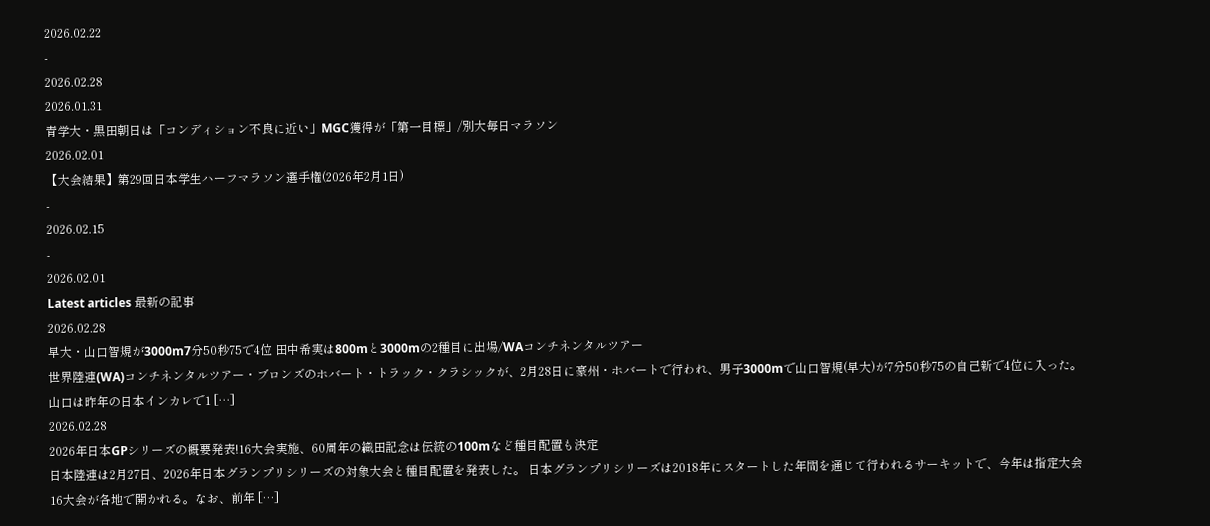2026.02.22
-
2026.02.28
2026.01.31
青学大・黒田朝日は「コンディション不良に近い」MGC獲得が「第一目標」/別大毎日マラソン
2026.02.01
【大会結果】第29回日本学生ハーフマラソン選手権(2026年2月1日)
-
2026.02.15
-
2026.02.01
Latest articles 最新の記事
2026.02.28
早大・山口智規が3000m7分50秒75で4位 田中希実は800mと3000mの2種目に出場/WAコンチネンタルツアー
世界陸連(WA)コンチネンタルツアー・ブロンズのホバート・トラック・クラシックが、2月28日に豪州・ホバートで行われ、男子3000mで山口智規(早大)が7分50秒75の自己新で4位に入った。 山口は昨年の日本インカレで1 […]
2026.02.28
2026年日本GPシリーズの概要発表!16大会実施、60周年の織田記念は伝統の100mなど種目配置も決定
日本陸連は2月27日、2026年日本グランプリシリーズの対象大会と種目配置を発表した。 日本グランプリシリーズは2018年にスタートした年間を通じて行われるサーキットで、今年は指定大会16大会が各地で開かれる。なお、前年 […]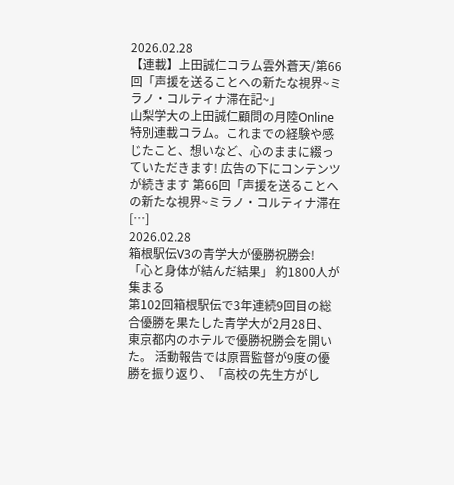2026.02.28
【連載】上田誠仁コラム雲外蒼天/第66回「声援を送ることへの新たな視界~ミラノ・コルティナ滞在記~」
山梨学大の上田誠仁顧問の月陸Online特別連載コラム。これまでの経験や感じたこと、想いなど、心のままに綴っていただきます! 広告の下にコンテンツが続きます 第66回「声援を送ることへの新たな視界~ミラノ・コルティナ滞在 […]
2026.02.28
箱根駅伝V3の青学大が優勝祝勝会! 「心と身体が結んだ結果」 約1800人が集まる
第102回箱根駅伝で3年連続9回目の総合優勝を果たした青学大が2月28日、東京都内のホテルで優勝祝勝会を開いた。 活動報告では原晋監督が9度の優勝を振り返り、「高校の先生方がし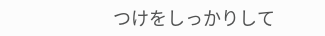つけをしっかりして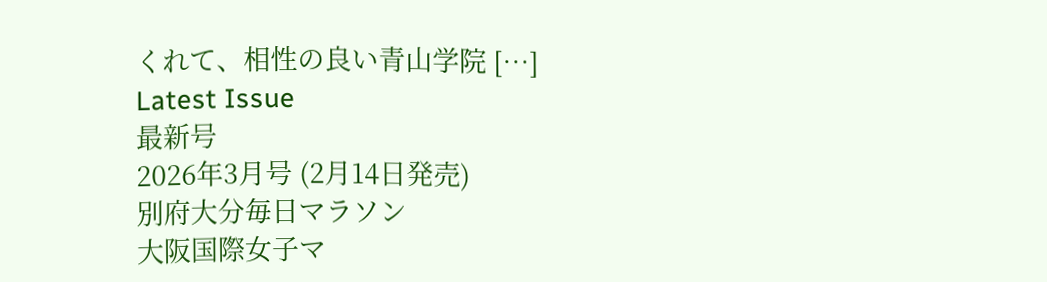くれて、相性の良い青山学院 […]
Latest Issue
最新号
2026年3月号 (2月14日発売)
別府大分毎日マラソン
大阪国際女子マ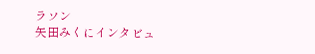ラソン
矢田みくにインタビュ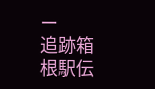ー
追跡箱根駅伝